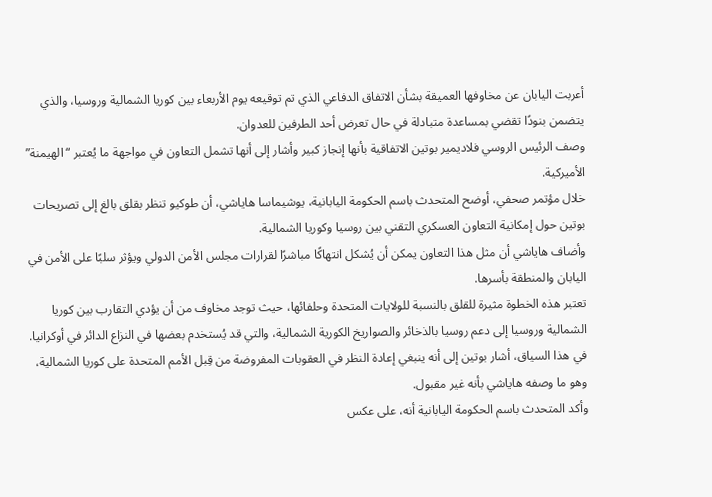أعربت اليابان عن مخاوفها العميقة بشأن الاتفاق الدفاعي الذي تم توقيعه يوم الأربعاء بين كوريا الشمالية وروسيا، والذي يتضمن بنودًا تقضي بمساعدة متبادلة في حال تعرض أحد الطرفين للعدوان.
وصف الرئيس الروسي فلاديمير بوتين الاتفاقية بأنها إنجاز كبير وأشار إلى أنها تشمل التعاون في مواجهة ما يُعتبر “الهيمنة” الأميركية.
خلال مؤتمر صحفي، أوضح المتحدث باسم الحكومة اليابانية، يوشيماسا هاياشي، أن طوكيو تنظر بقلق بالغ إلى تصريحات بوتين حول إمكانية التعاون العسكري التقني بين روسيا وكوريا الشمالية.
وأضاف هاياشي أن مثل هذا التعاون يمكن أن يُشكل انتهاكًا مباشرًا لقرارات مجلس الأمن الدولي ويؤثر سلبًا على الأمن في اليابان والمنطقة بأسرها.
تعتبر هذه الخطوة مثيرة للقلق بالنسبة للولايات المتحدة وحلفائها، حيث توجد مخاوف من أن يؤدي التقارب بين كوريا الشمالية وروسيا إلى دعم روسيا بالذخائر والصواريخ الكورية الشمالية، والتي قد يُستخدم بعضها في النزاع الدائر في أوكرانيا.
في هذا السياق، أشار بوتين إلى أنه ينبغي إعادة النظر في العقوبات المفروضة من قِبل الأمم المتحدة على كوريا الشمالية، وهو ما وصفه هاياشي بأنه غير مقبول.
وأكد المتحدث باسم الحكومة اليابانية أنه، على عكس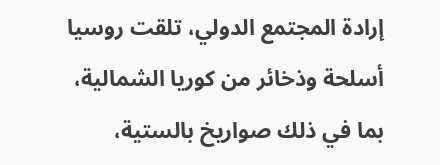إرادة المجتمع الدولي، تلقت روسيا أسلحة وذخائر من كوريا الشمالية، بما في ذلك صواريخ بالستية،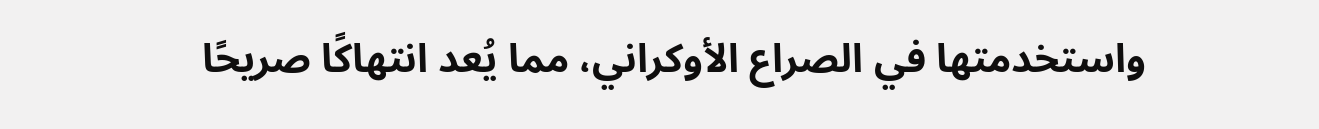واستخدمتها في الصراع الأوكراني، مما يُعد انتهاكًا صريحًا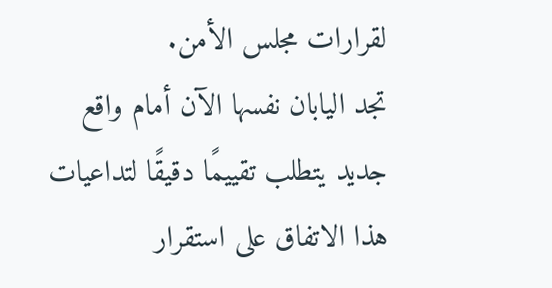لقرارات مجلس الأمن.
تجد اليابان نفسها الآن أمام واقع جديد يتطلب تقييمًا دقيقًا لتداعيات هذا الاتفاق على استقرار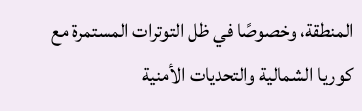المنطقة، وخصوصًا في ظل التوترات المستمرة مع كوريا الشمالية والتحديات الأمنية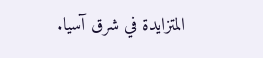المتزايدة في شرق آسيا.